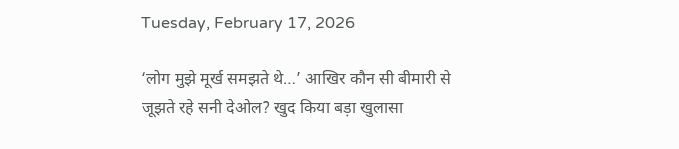Tuesday, February 17, 2026

‘लोग मुझे मूर्ख समझते थे…’ आखिर कौन सी बीमारी से जूझते रहे सनी देओल? खुद किया बड़ा खुलासा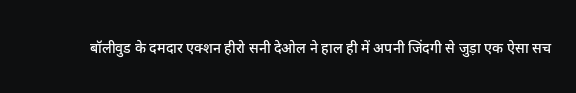बॉलीवुड के दमदार एक्शन हीरो सनी देओल ने हाल ही में अपनी जिंदगी से जुड़ा एक ऐसा सच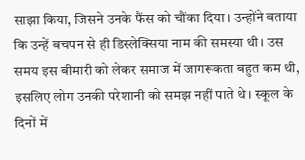साझा किया, जिसने उनके फैंस को चौंका दिया। उन्होंने बताया कि उन्हें बचपन से ही डिस्लेक्सिया नाम की समस्या थी। उस समय इस बीमारी को लेकर समाज में जागरूकता बहुत कम थी, इसलिए लोग उनकी परेशानी को समझ नहीं पाते थे। स्कूल के दिनों में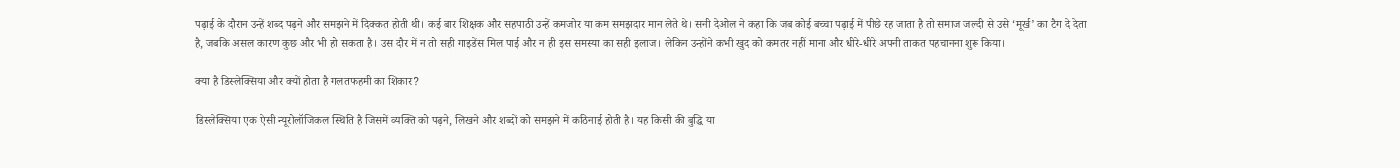पढ़ाई के दौरान उन्हें शब्द पढ़ने और समझने में दिक्कत होती थी। कई बार शिक्षक और सहपाठी उन्हें कमजोर या कम समझदार मान लेते थे। सनी देओल ने कहा कि जब कोई बच्चा पढ़ाई में पीछे रह जाता है तो समाज जल्दी से उसे ‘मूर्ख’ का टैग दे देता है, जबकि असल कारण कुछ और भी हो सकता है। उस दौर में न तो सही गाइडेंस मिल पाई और न ही इस समस्या का सही इलाज। लेकिन उन्होंने कभी खुद को कमतर नहीं माना और धीरे-धीरे अपनी ताकत पहचानना शुरू किया।

क्या है डिस्लेक्सिया और क्यों होता है गलतफहमी का शिकार?

डिस्लेक्सिया एक ऐसी न्यूरोलॉजिकल स्थिति है जिसमें व्यक्ति को पढ़ने, लिखने और शब्दों को समझने में कठिनाई होती है। यह किसी की बुद्धि या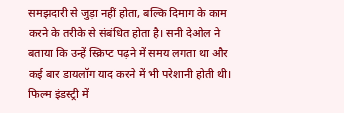समझदारी से जुड़ा नहीं होता, बल्कि दिमाग के काम करने के तरीके से संबंधित होता है। सनी देओल ने बताया कि उन्हें स्क्रिप्ट पढ़ने में समय लगता था और कई बार डायलॉग याद करने में भी परेशानी होती थी। फिल्म इंडस्ट्री में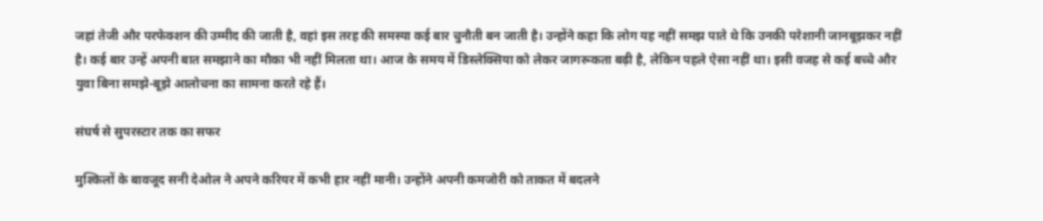जहां तेजी और परफेक्शन की उम्मीद की जाती है, वहां इस तरह की समस्या कई बार चुनौती बन जाती है। उन्होंने कहा कि लोग यह नहीं समझ पाते थे कि उनकी परेशानी जानबूझकर नहीं है। कई बार उन्हें अपनी बात समझाने का मौका भी नहीं मिलता था। आज के समय में डिस्लेक्सिया को लेकर जागरूकता बढ़ी है, लेकिन पहले ऐसा नहीं था। इसी वजह से कई बच्चे और युवा बिना समझे-बूझे आलोचना का सामना करते रहे हैं।

संघर्ष से सुपरस्टार तक का सफर

मुश्किलों के बावजूद सनी देओल ने अपने करियर में कभी हार नहीं मानी। उन्होंने अपनी कमजोरी को ताकत में बदलने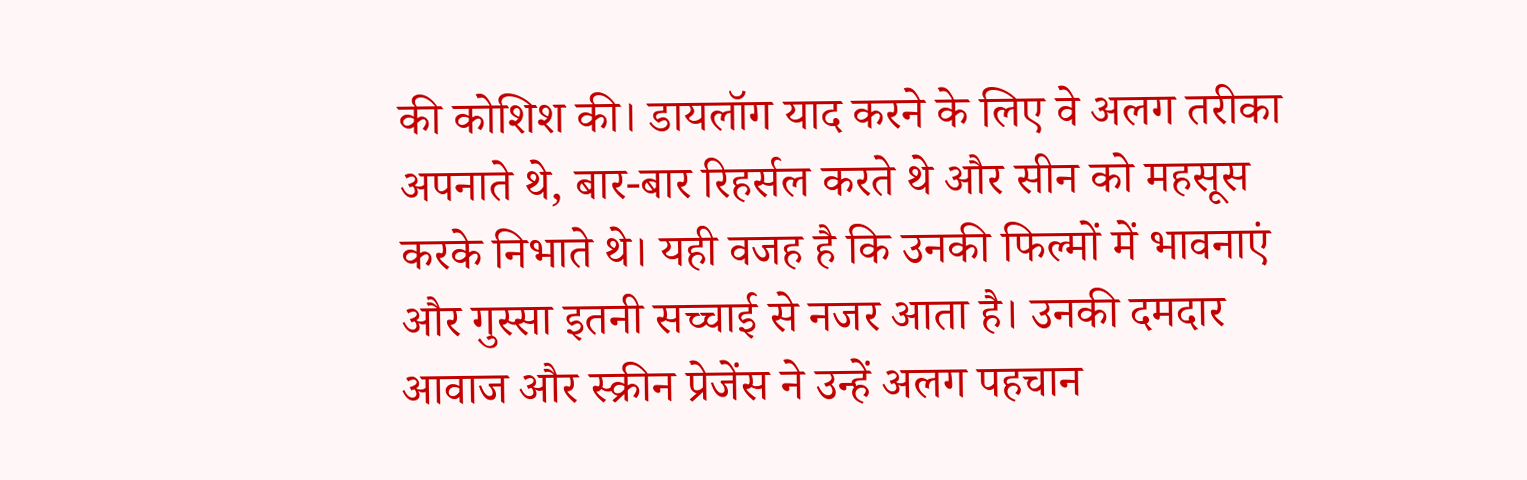की कोशिश की। डायलॉग याद करने के लिए वे अलग तरीका अपनाते थे, बार-बार रिहर्सल करते थे और सीन को महसूस करके निभाते थे। यही वजह है कि उनकी फिल्मों में भावनाएं और गुस्सा इतनी सच्चाई से नजर आता है। उनकी दमदार आवाज और स्क्रीन प्रेजेंस ने उन्हें अलग पहचान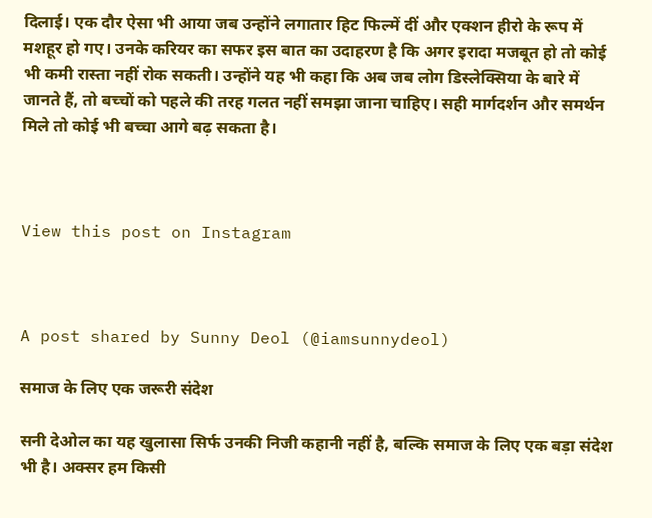दिलाई। एक दौर ऐसा भी आया जब उन्होंने लगातार हिट फिल्में दीं और एक्शन हीरो के रूप में मशहूर हो गए। उनके करियर का सफर इस बात का उदाहरण है कि अगर इरादा मजबूत हो तो कोई भी कमी रास्ता नहीं रोक सकती। उन्होंने यह भी कहा कि अब जब लोग डिस्लेक्सिया के बारे में जानते हैं, तो बच्चों को पहले की तरह गलत नहीं समझा जाना चाहिए। सही मार्गदर्शन और समर्थन मिले तो कोई भी बच्चा आगे बढ़ सकता है।



View this post on Instagram



A post shared by Sunny Deol (@iamsunnydeol)

समाज के लिए एक जरूरी संदेश

सनी देओल का यह खुलासा सिर्फ उनकी निजी कहानी नहीं है, बल्कि समाज के लिए एक बड़ा संदेश भी है। अक्सर हम किसी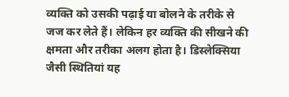व्यक्ति को उसकी पढ़ाई या बोलने के तरीके से जज कर लेते हैं। लेकिन हर व्यक्ति की सीखने की क्षमता और तरीका अलग होता है। डिस्लेक्सिया जैसी स्थितियां यह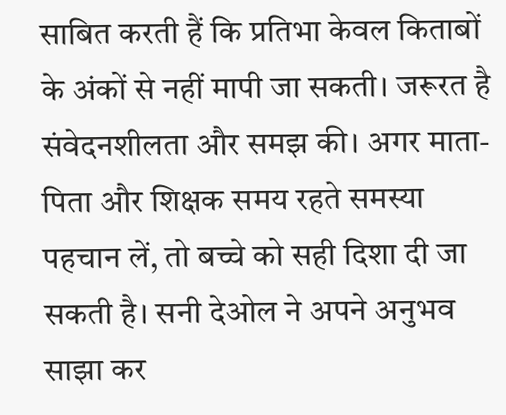साबित करती हैं कि प्रतिभा केवल किताबों के अंकों से नहीं मापी जा सकती। जरूरत है संवेदनशीलता और समझ की। अगर माता-पिता और शिक्षक समय रहते समस्या पहचान लें, तो बच्चे को सही दिशा दी जा सकती है। सनी देओल ने अपने अनुभव साझा कर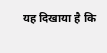यह दिखाया है कि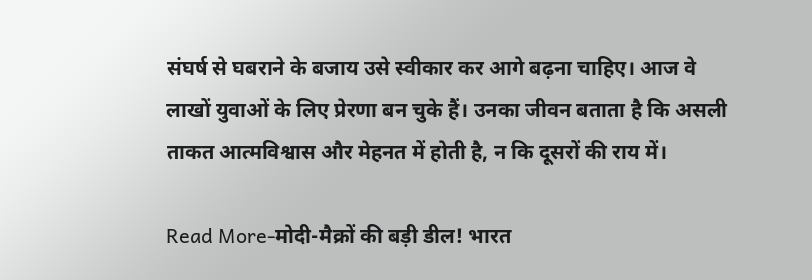संघर्ष से घबराने के बजाय उसे स्वीकार कर आगे बढ़ना चाहिए। आज वे लाखों युवाओं के लिए प्रेरणा बन चुके हैं। उनका जीवन बताता है कि असली ताकत आत्मविश्वास और मेहनत में होती है, न कि दूसरों की राय में।

Read More-मोदी-मैक्रों की बड़ी डील! भारत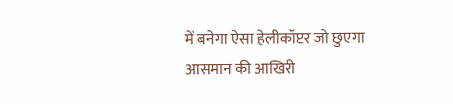में बनेगा ऐसा हेलीकॉप्टर जो छुएगा आसमान की आखिरी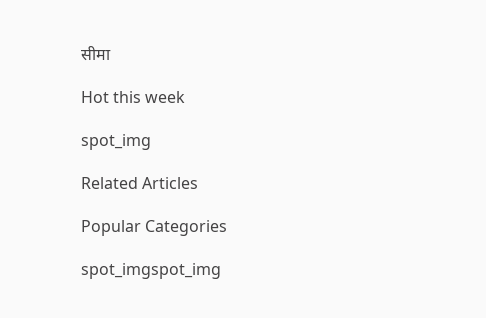सीमा

Hot this week

spot_img

Related Articles

Popular Categories

spot_imgspot_img